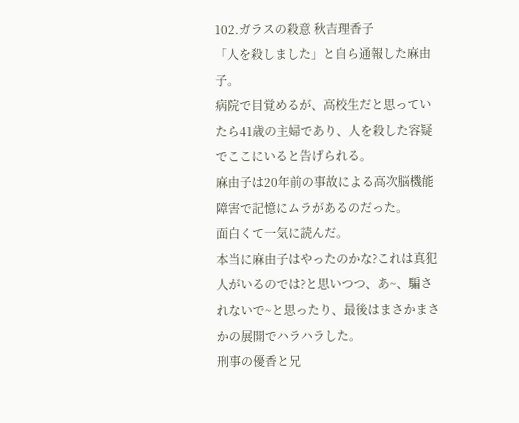102.ガラスの殺意 秋吉理香子
「人を殺しました」と自ら通報した麻由子。
病院で目覚めるが、高校生だと思っていたら41歳の主婦であり、人を殺した容疑でここにいると告げられる。
麻由子は20年前の事故による高次脳機能障害で記憶にムラがあるのだった。
面白くて一気に読んだ。
本当に麻由子はやったのかな?これは真犯人がいるのでは?と思いつつ、あ~、騙されないで~と思ったり、最後はまさかまさかの展開でハラハラした。
刑事の優香と兄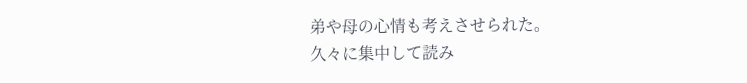弟や母の心情も考えさせられた。
久々に集中して読み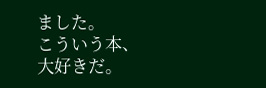ました。
こういう本、大好きだ。